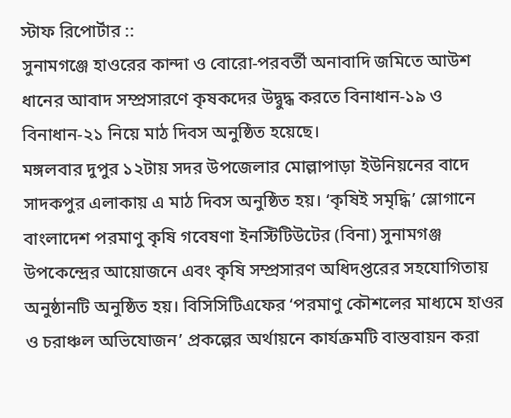স্টাফ রিপোর্টার ::
সুনামগঞ্জে হাওরের কান্দা ও বোরো-পরবর্তী অনাবাদি জমিতে আউশ ধানের আবাদ সম্প্রসারণে কৃষকদের উদ্বুদ্ধ করতে বিনাধান-১৯ ও বিনাধান-২১ নিয়ে মাঠ দিবস অনুষ্ঠিত হয়েছে।
মঙ্গলবার দুপুর ১২টায় সদর উপজেলার মোল্লাপাড়া ইউনিয়নের বাদে সাদকপুর এলাকায় এ মাঠ দিবস অনুষ্ঠিত হয়। ‘কৃষিই সমৃদ্ধি’ স্লোগানে বাংলাদেশ পরমাণু কৃষি গবেষণা ইনস্টিটিউটের (বিনা) সুনামগঞ্জ উপকেন্দ্রের আয়োজনে এবং কৃষি সম্প্রসারণ অধিদপ্তরের সহযোগিতায় অনুষ্ঠানটি অনুষ্ঠিত হয়। বিসিসিটিএফের ‘পরমাণু কৌশলের মাধ্যমে হাওর ও চরাঞ্চল অভিযোজন’ প্রকল্পের অর্থায়নে কার্যক্রমটি বাস্তবায়ন করা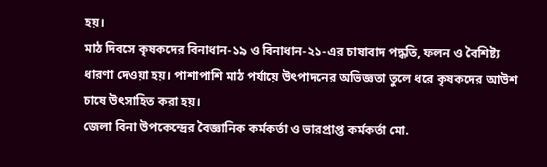হয়।
মাঠ দিবসে কৃষকদের বিনাধান-১৯ ও বিনাধান-২১-এর চাষাবাদ পদ্ধতি, ফলন ও বৈশিষ্ট্য ধারণা দেওয়া হয়। পাশাপাশি মাঠ পর্যায়ে উৎপাদনের অভিজ্ঞতা তুলে ধরে কৃষকদের আউশ চাষে উৎসাহিত করা হয়।
জেলা বিনা উপকেন্দ্রের বৈজ্ঞানিক কর্মকর্তা ও ভারপ্রাপ্ত কর্মকর্তা মো.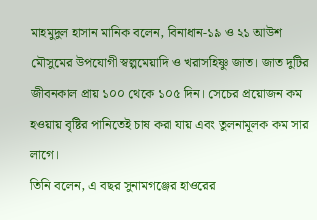মাহমুদুল হাসান মানিক বলেন, বিনাধান-১৯ ও ২১ আউশ মৌসুমের উপযোগী স্বল্পমেয়াদি ও খরাসহিষ্ণু জাত। জাত দুটির জীবনকাল প্রায় ১০০ থেকে ১০৫ দিন। সেচের প্রয়োজন কম হওয়ায় বৃষ্টির পানিতেই চাষ করা যায় এবং তুলনামূলক কম সার লাগে।
তিনি বলেন, এ বছর সুনামগঞ্জের হাওরের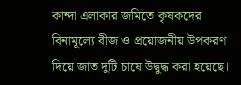কান্দা এলাকার জমিতে কৃষকদের বিনামূল্যে বীজ ও প্রয়োজনীয় উপকরণ দিয়ে জাত দুটি চাষে উদ্বুদ্ধ করা হয়েছে।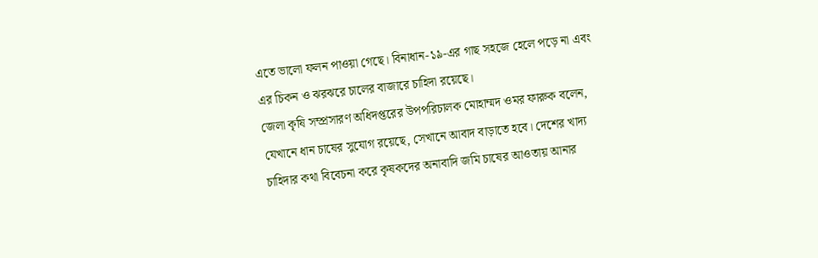এতে ভালো ফলন পাওয়া গেছে। বিনাধান-১৯-এর গাছ সহজে হেলে পড়ে না এবং এর চিকন ও ঝরঝরে চালের বাজারে চাহিদা রয়েছে।
জেলা কৃষি সম্প্রসারণ অধিদপ্তরের উপপরিচালক মোহাম্মদ ওমর ফারুক বলেন, যেখানে ধান চাষের সুযোগ রয়েছে, সেখানে আবাদ বাড়াতে হবে। দেশের খাদ্য চাহিদার কথা বিবেচনা করে কৃষকদের অনাবাদি জমি চাষের আওতায় আনার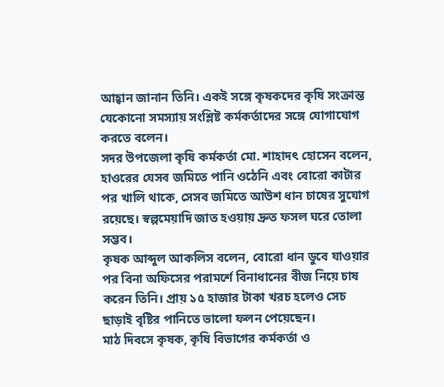আহ্বান জানান তিনি। একই সঙ্গে কৃষকদের কৃষি সংক্রান্ত যেকোনো সমস্যায় সংশ্লিষ্ট কর্মকর্তাদের সঙ্গে যোগাযোগ করতে বলেন।
সদর উপজেলা কৃষি কর্মকর্তা মো. শাহাদৎ হোসেন বলেন, হাওরের যেসব জমিতে পানি ওঠেনি এবং বোরো কাটার পর খালি থাকে, সেসব জমিতে আউশ ধান চাষের সুযোগ রয়েছে। স্বল্পমেয়াদি জাত হওয়ায় দ্রুত ফসল ঘরে তোলা সম্ভব।
কৃষক আব্দুল আকলিস বলেন, বোরো ধান ডুবে যাওয়ার পর বিনা অফিসের পরামর্শে বিনাধানের বীজ নিয়ে চাষ করেন তিনি। প্রায় ১৫ হাজার টাকা খরচ হলেও সেচ ছাড়াই বৃষ্টির পানিতে ভালো ফলন পেয়েছেন।
মাঠ দিবসে কৃষক, কৃষি বিভাগের কর্মকর্তা ও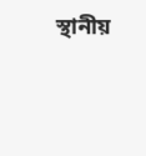স্থানীয়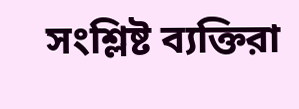সংশ্লিষ্ট ব্যক্তিরা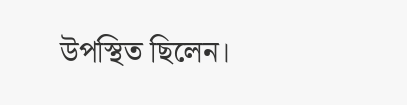উপস্থিত ছিলেন।